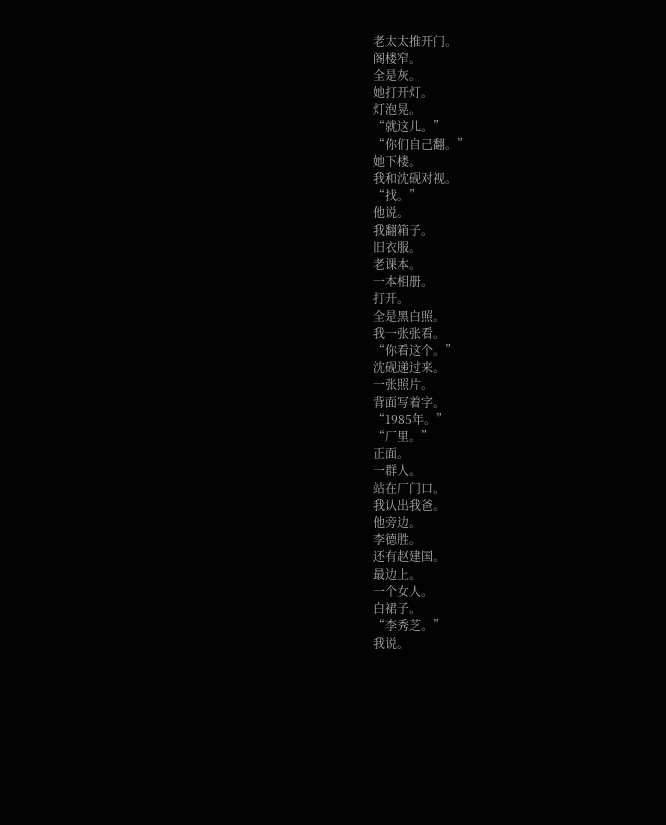老太太推开门。
阁楼窄。
全是灰。
她打开灯。
灯泡晃。
“就这儿。”
“你们自己翻。”
她下楼。
我和沈砚对视。
“找。”
他说。
我翻箱子。
旧衣服。
老课本。
一本相册。
打开。
全是黑白照。
我一张张看。
“你看这个。”
沈砚递过来。
一张照片。
背面写着字。
“1985年。”
“厂里。”
正面。
一群人。
站在厂门口。
我认出我爸。
他旁边。
李德胜。
还有赵建国。
最边上。
一个女人。
白裙子。
“李秀芝。”
我说。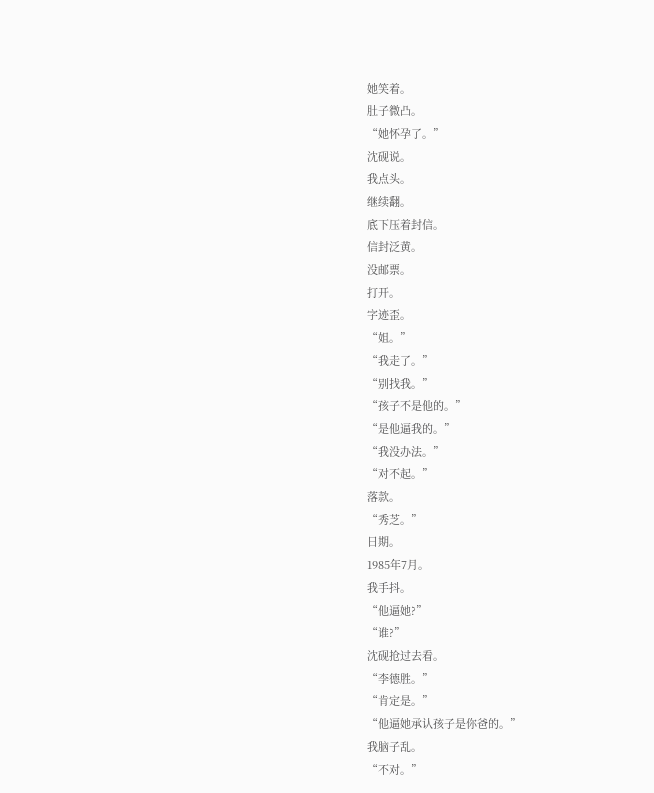她笑着。
肚子微凸。
“她怀孕了。”
沈砚说。
我点头。
继续翻。
底下压着封信。
信封泛黄。
没邮票。
打开。
字迹歪。
“姐。”
“我走了。”
“别找我。”
“孩子不是他的。”
“是他逼我的。”
“我没办法。”
“对不起。”
落款。
“秀芝。”
日期。
1985年7月。
我手抖。
“他逼她?”
“谁?”
沈砚抢过去看。
“李德胜。”
“肯定是。”
“他逼她承认孩子是你爸的。”
我脑子乱。
“不对。”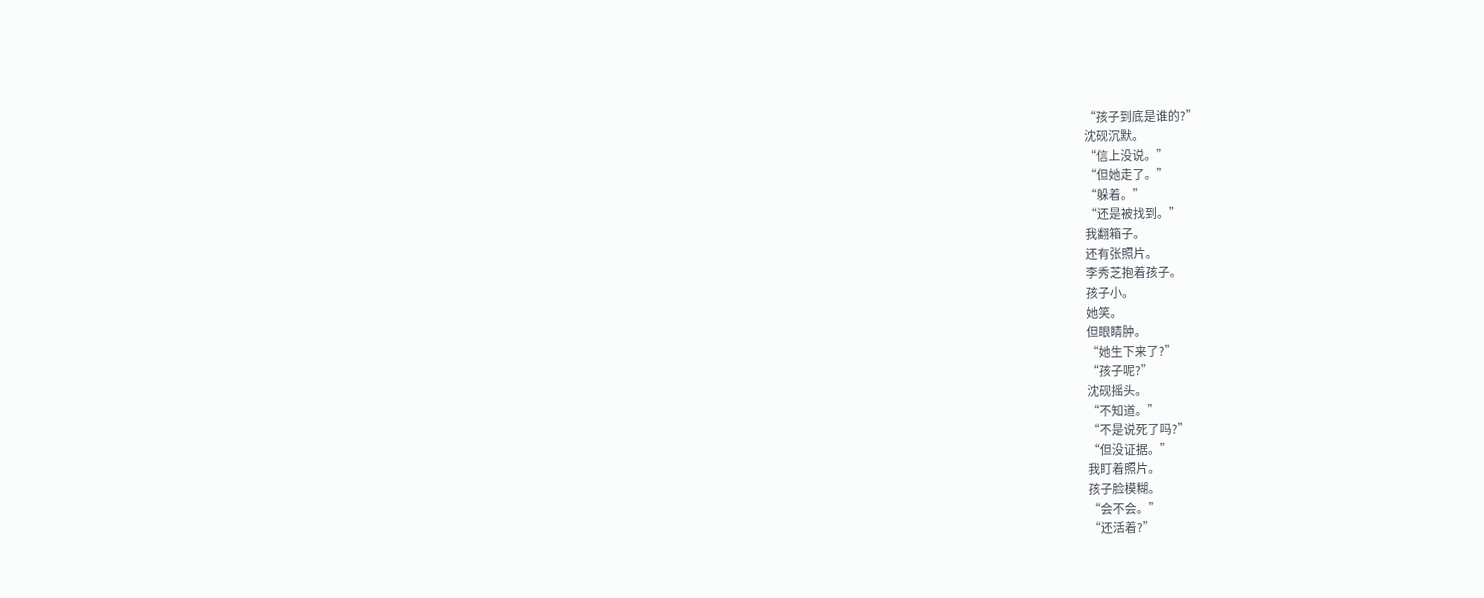“孩子到底是谁的?”
沈砚沉默。
“信上没说。”
“但她走了。”
“躲着。”
“还是被找到。”
我翻箱子。
还有张照片。
李秀芝抱着孩子。
孩子小。
她笑。
但眼睛肿。
“她生下来了?”
“孩子呢?”
沈砚摇头。
“不知道。”
“不是说死了吗?”
“但没证据。”
我盯着照片。
孩子脸模糊。
“会不会。”
“还活着?”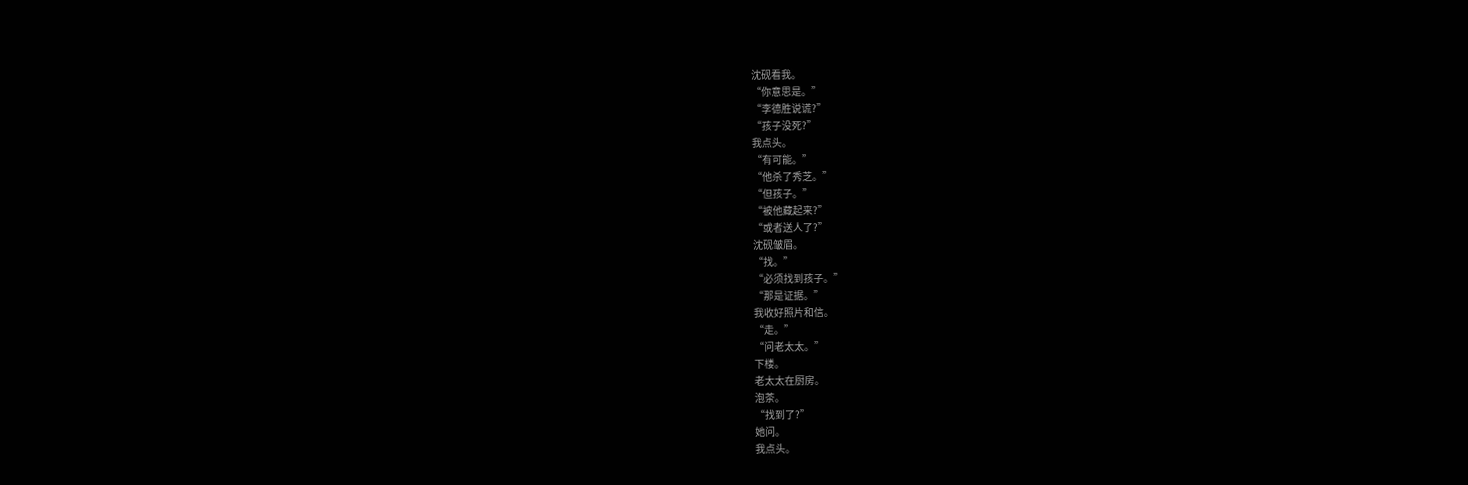沈砚看我。
“你意思是。”
“李德胜说谎?”
“孩子没死?”
我点头。
“有可能。”
“他杀了秀芝。”
“但孩子。”
“被他藏起来?”
“或者送人了?”
沈砚皱眉。
“找。”
“必须找到孩子。”
“那是证据。”
我收好照片和信。
“走。”
“问老太太。”
下楼。
老太太在厨房。
泡茶。
“找到了?”
她问。
我点头。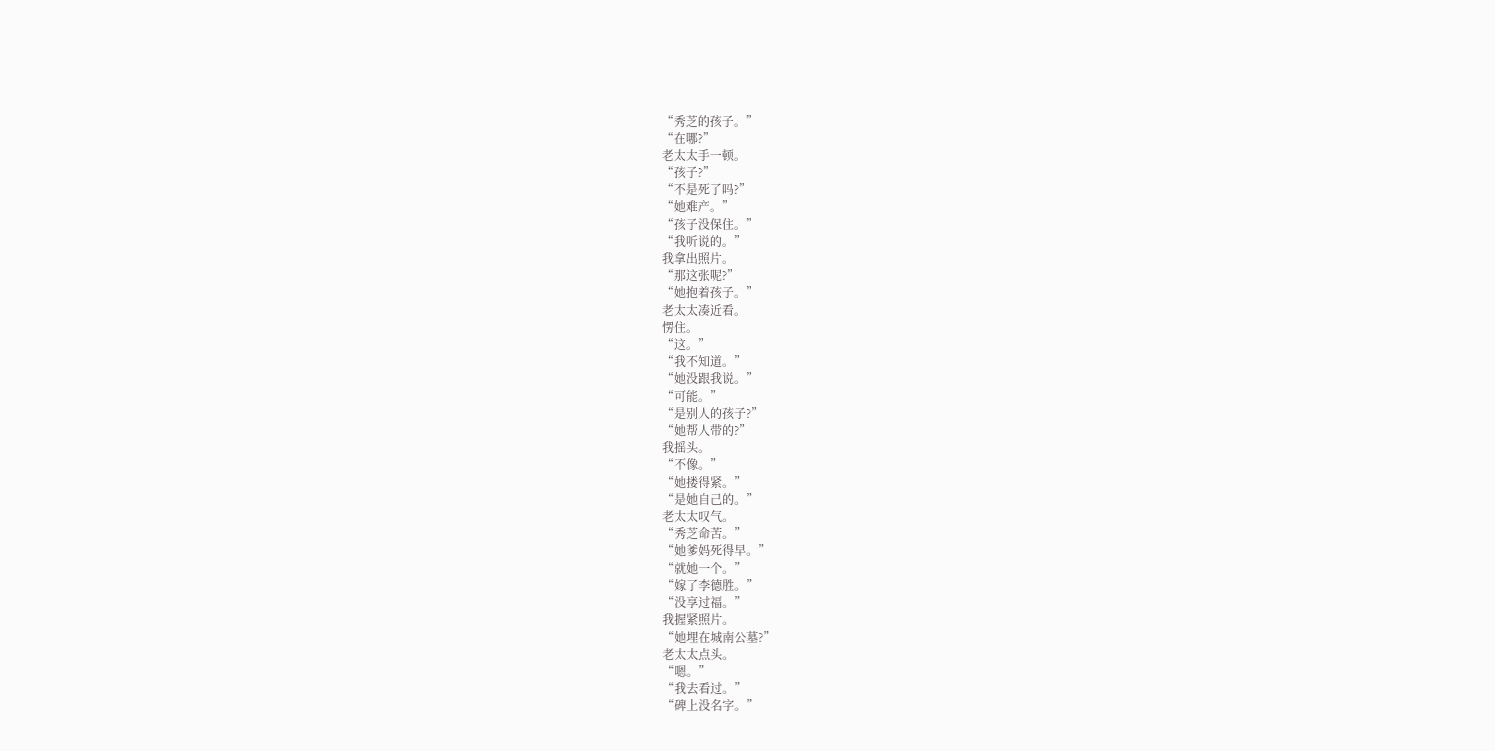“秀芝的孩子。”
“在哪?”
老太太手一顿。
“孩子?”
“不是死了吗?”
“她难产。”
“孩子没保住。”
“我听说的。”
我拿出照片。
“那这张呢?”
“她抱着孩子。”
老太太凑近看。
愣住。
“这。”
“我不知道。”
“她没跟我说。”
“可能。”
“是别人的孩子?”
“她帮人带的?”
我摇头。
“不像。”
“她搂得紧。”
“是她自己的。”
老太太叹气。
“秀芝命苦。”
“她爹妈死得早。”
“就她一个。”
“嫁了李德胜。”
“没享过福。”
我握紧照片。
“她埋在城南公墓?”
老太太点头。
“嗯。”
“我去看过。”
“碑上没名字。”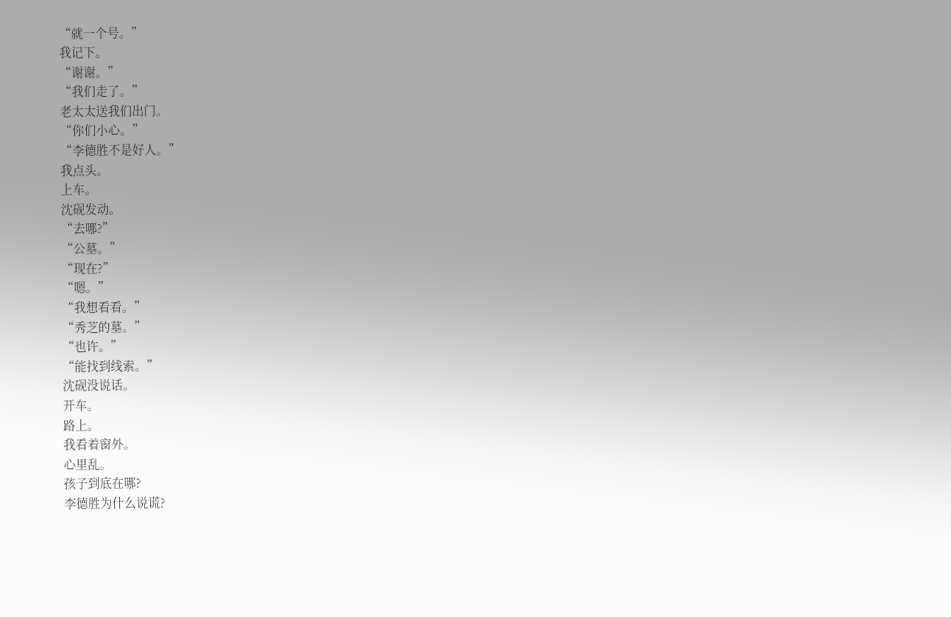“就一个号。”
我记下。
“谢谢。”
“我们走了。”
老太太送我们出门。
“你们小心。”
“李德胜不是好人。”
我点头。
上车。
沈砚发动。
“去哪?”
“公墓。”
“现在?”
“嗯。”
“我想看看。”
“秀芝的墓。”
“也许。”
“能找到线索。”
沈砚没说话。
开车。
路上。
我看着窗外。
心里乱。
孩子到底在哪?
李德胜为什么说谎?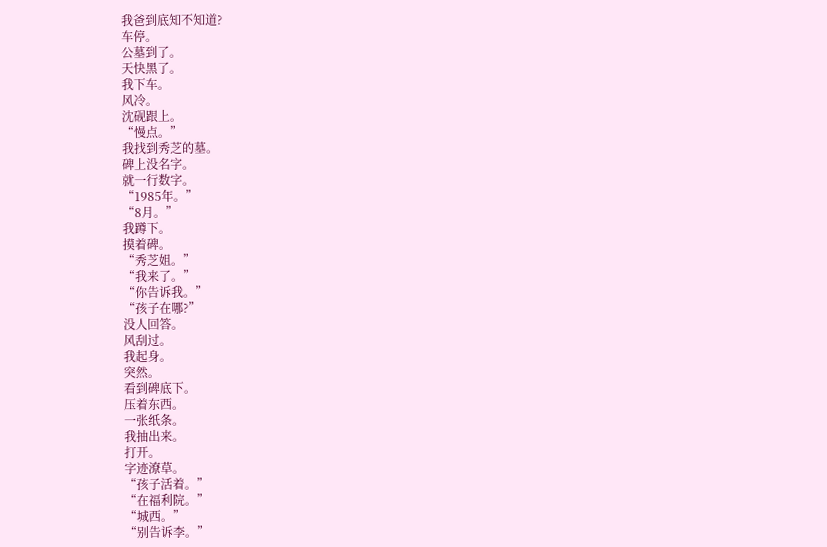我爸到底知不知道?
车停。
公墓到了。
天快黑了。
我下车。
风冷。
沈砚跟上。
“慢点。”
我找到秀芝的墓。
碑上没名字。
就一行数字。
“1985年。”
“8月。”
我蹲下。
摸着碑。
“秀芝姐。”
“我来了。”
“你告诉我。”
“孩子在哪?”
没人回答。
风刮过。
我起身。
突然。
看到碑底下。
压着东西。
一张纸条。
我抽出来。
打开。
字迹潦草。
“孩子活着。”
“在福利院。”
“城西。”
“别告诉李。”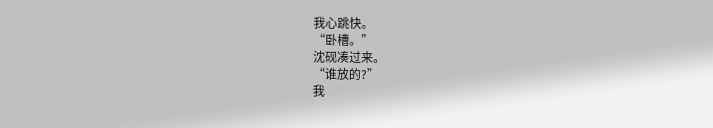我心跳快。
“卧槽。”
沈砚凑过来。
“谁放的?”
我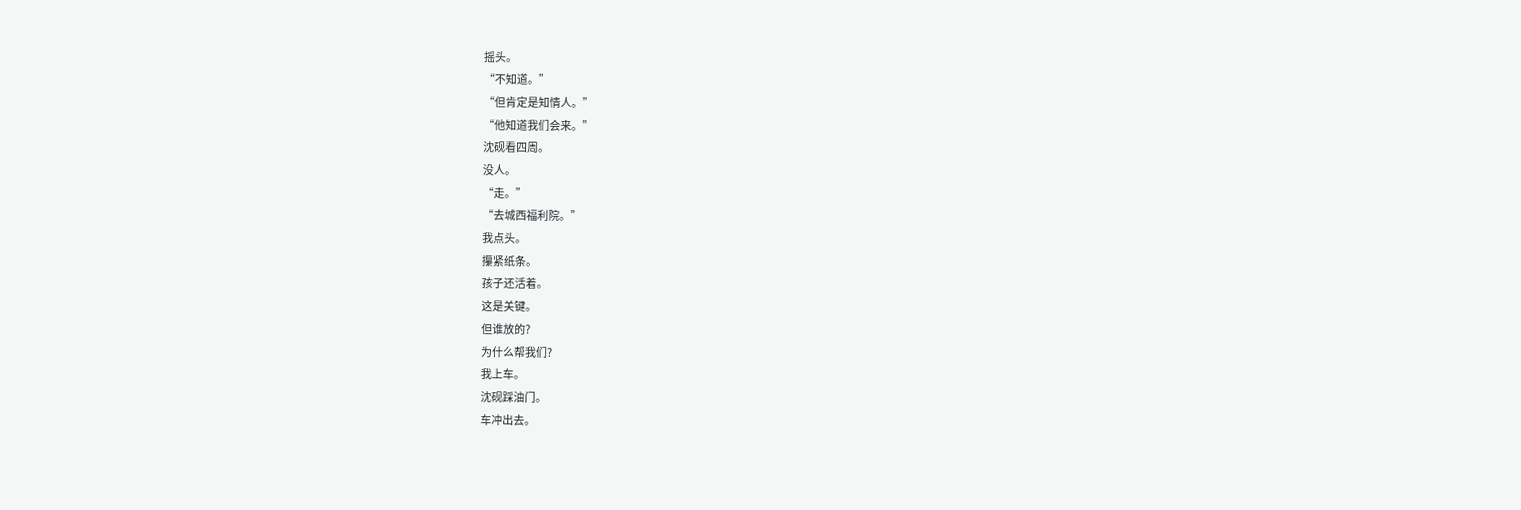摇头。
“不知道。”
“但肯定是知情人。”
“他知道我们会来。”
沈砚看四周。
没人。
“走。”
“去城西福利院。”
我点头。
攥紧纸条。
孩子还活着。
这是关键。
但谁放的?
为什么帮我们?
我上车。
沈砚踩油门。
车冲出去。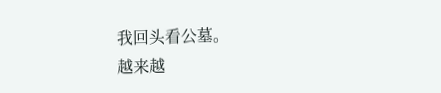我回头看公墓。
越来越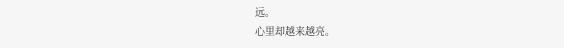远。
心里却越来越亮。